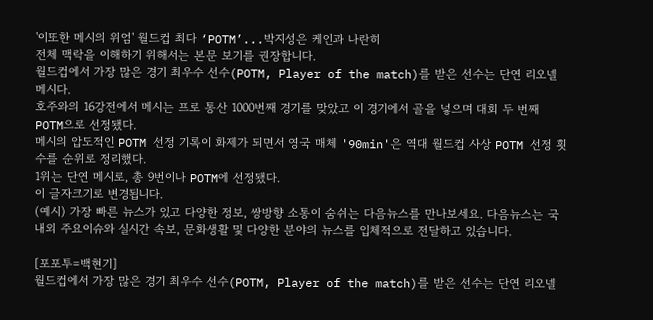'이또한 메시의 위엄' 월드컵 최다 ‘POTM’...박지성은 케인과 나란히
전체 맥락을 이해하기 위해서는 본문 보기를 권장합니다.
월드컵에서 가장 많은 경기 최우수 선수(POTM, Player of the match)를 받은 선수는 단연 리오넬 메시다.
호주와의 16강전에서 메시는 프로 통산 1000번째 경기를 맞았고 이 경기에서 골을 넣으며 대회 두 번째 POTM으로 선정됐다.
메시의 압도적인 POTM 선정 기록이 화제가 되면서 영국 매체 '90min'은 역대 월드컵 사상 POTM 선정 횟수를 순위로 정리했다.
1위는 단연 메시로, 총 9번이나 POTM에 선정됐다.
이 글자크기로 변경됩니다.
(예시) 가장 빠른 뉴스가 있고 다양한 정보, 쌍방향 소통이 숨쉬는 다음뉴스를 만나보세요. 다음뉴스는 국내외 주요이슈와 실시간 속보, 문화생활 및 다양한 분야의 뉴스를 입체적으로 전달하고 있습니다.

[포포투=백현기]
월드컵에서 가장 많은 경기 최우수 선수(POTM, Player of the match)를 받은 선수는 단연 리오넬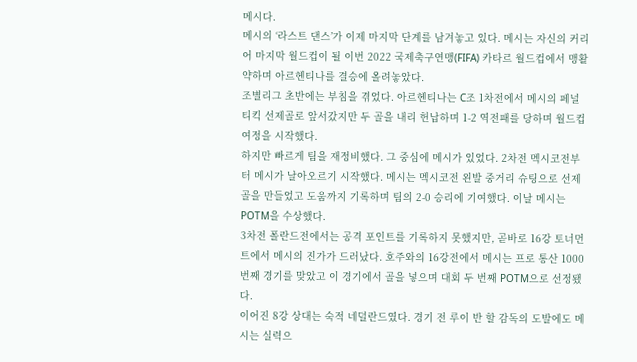메시다.
메시의 ‘라스트 댄스’가 이제 마지막 단계를 남겨놓고 있다. 메시는 자신의 커리어 마지막 월드컵이 될 이번 2022 국제축구연맹(FIFA) 카타르 월드컵에서 맹활약하며 아르헨티나를 결승에 올려놓았다.
조별리그 초반에는 부침을 겪었다. 아르헨티나는 C조 1차전에서 메시의 페널티킥 선제골로 앞서갔지만 두 골을 내리 헌납하며 1-2 역전패를 당하며 월드컵 여정을 시작했다.
하지만 빠르게 팀을 재정비했다. 그 중심에 메시가 있었다. 2차전 멕시코전부터 메시가 날아오르기 시작했다. 메시는 멕시코전 왼발 중거리 슈팅으로 선제골을 만들었고 도움까지 기록하며 팀의 2-0 승리에 기여했다. 이날 메시는 POTM을 수상했다.
3차전 폴란드전에서는 공격 포인트를 기록하지 못했지만, 곧바로 16강 토너먼트에서 메시의 진가가 드러났다. 호주와의 16강전에서 메시는 프로 통산 1000번째 경기를 맞았고 이 경기에서 골을 넣으며 대회 두 번째 POTM으로 선정됐다.
이어진 8강 상대는 숙적 네덜란드였다. 경기 전 루이 반 할 감독의 도발에도 메시는 실력으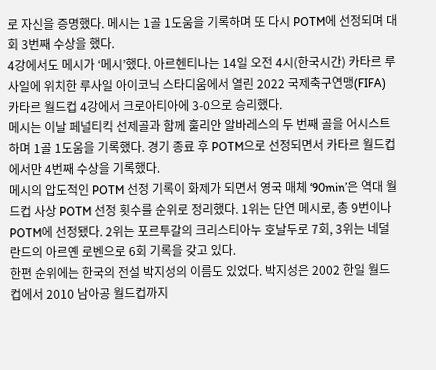로 자신을 증명했다. 메시는 1골 1도움을 기록하며 또 다시 POTM에 선정되며 대회 3번째 수상을 했다.
4강에서도 메시가 ‘메시’했다. 아르헨티나는 14일 오전 4시(한국시간) 카타르 루사일에 위치한 루사일 아이코닉 스타디움에서 열린 2022 국제축구연맹(FIFA) 카타르 월드컵 4강에서 크로아티아에 3-0으로 승리했다.
메시는 이날 페널티킥 선제골과 함께 훌리안 알바레스의 두 번째 골을 어시스트하며 1골 1도움을 기록했다. 경기 종료 후 POTM으로 선정되면서 카타르 월드컵에서만 4번째 수상을 기록했다.
메시의 압도적인 POTM 선정 기록이 화제가 되면서 영국 매체 ‘90min’은 역대 월드컵 사상 POTM 선정 횟수를 순위로 정리했다. 1위는 단연 메시로, 총 9번이나 POTM에 선정됐다. 2위는 포르투갈의 크리스티아누 호날두로 7회, 3위는 네덜란드의 아르옌 로벤으로 6회 기록을 갖고 있다.
한편 순위에는 한국의 전설 박지성의 이름도 있었다. 박지성은 2002 한일 월드컵에서 2010 남아공 월드컵까지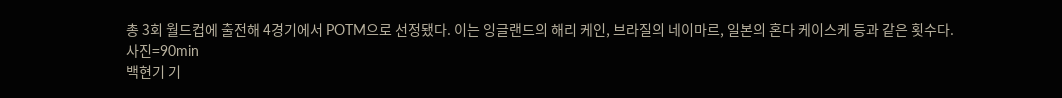총 3회 월드컵에 출전해 4경기에서 POTM으로 선정됐다. 이는 잉글랜드의 해리 케인, 브라질의 네이마르, 일본의 혼다 케이스케 등과 같은 횟수다.
사진=90min
백현기 기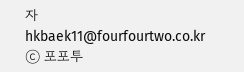자 hkbaek11@fourfourtwo.co.kr
ⓒ 포포투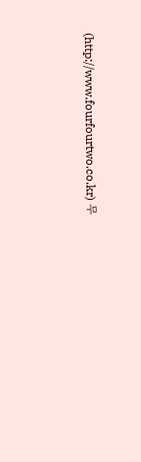(http://www.fourfourtwo.co.kr) 무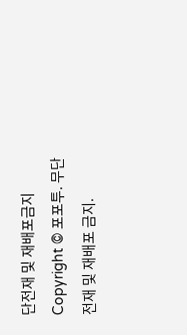단전재 및 재배포금지
Copyright © 포포투. 무단전재 및 재배포 금지.